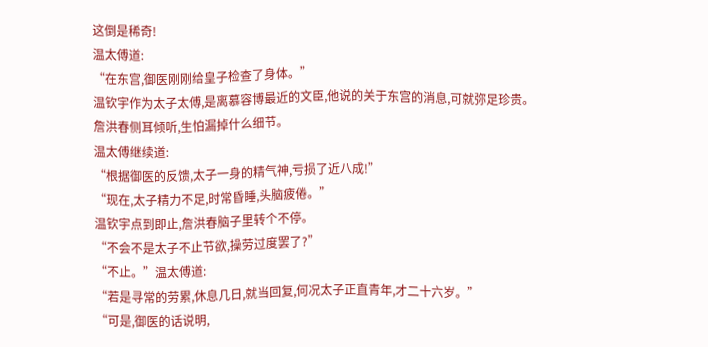这倒是稀奇!
温太傅道:
“在东宫,御医刚刚给皇子检查了身体。”
温钦宇作为太子太傅,是离慕容博最近的文臣,他说的关于东宫的消息,可就弥足珍贵。
詹洪春侧耳倾听,生怕漏掉什么细节。
温太傅继续道:
“根据御医的反馈,太子一身的精气神,亏损了近八成!”
“现在,太子精力不足,时常昏睡,头脑疲倦。”
温钦宇点到即止,詹洪春脑子里转个不停。
“不会不是太子不止节欲,操劳过度罢了?”
“不止。”温太傅道:
“若是寻常的劳累,休息几日,就当回复,何况太子正直青年,才二十六岁。”
“可是,御医的话说明,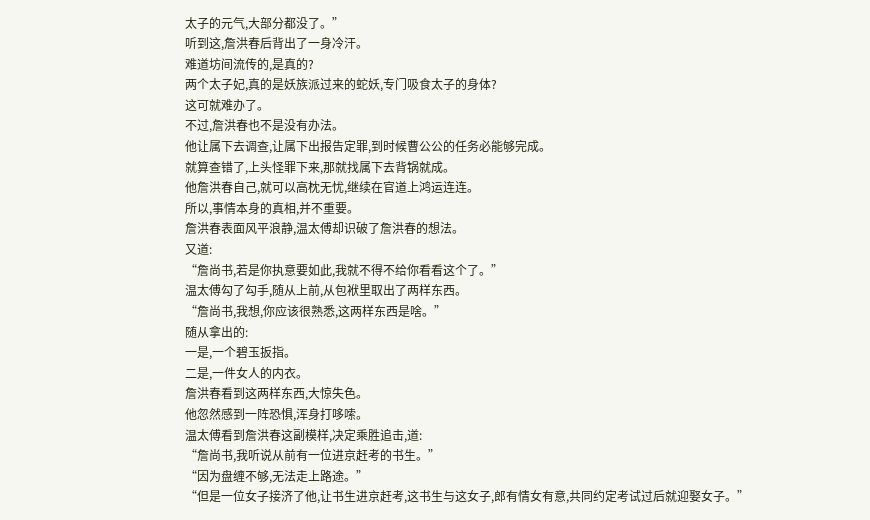太子的元气,大部分都没了。”
听到这,詹洪春后背出了一身冷汗。
难道坊间流传的,是真的?
两个太子妃,真的是妖族派过来的蛇妖,专门吸食太子的身体?
这可就难办了。
不过,詹洪春也不是没有办法。
他让属下去调查,让属下出报告定罪,到时候曹公公的任务必能够完成。
就算查错了,上头怪罪下来,那就找属下去背锅就成。
他詹洪春自己,就可以高枕无忧,继续在官道上鸿运连连。
所以,事情本身的真相,并不重要。
詹洪春表面风平浪静,温太傅却识破了詹洪春的想法。
又道:
“詹尚书,若是你执意要如此,我就不得不给你看看这个了。”
温太傅勾了勾手,随从上前,从包袱里取出了两样东西。
“詹尚书,我想,你应该很熟悉,这两样东西是啥。”
随从拿出的:
一是,一个碧玉扳指。
二是,一件女人的内衣。
詹洪春看到这两样东西,大惊失色。
他忽然感到一阵恐惧,浑身打哆嗦。
温太傅看到詹洪春这副模样,决定乘胜追击,道:
“詹尚书,我听说从前有一位进京赶考的书生。”
“因为盘缠不够,无法走上路途。”
“但是一位女子接济了他,让书生进京赶考,这书生与这女子,郎有情女有意,共同约定考试过后就迎娶女子。”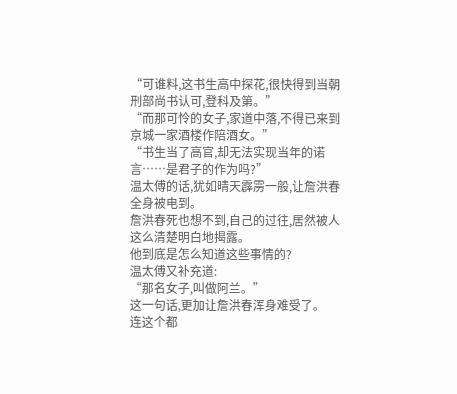“可谁料,这书生高中探花,很快得到当朝刑部尚书认可,登科及第。”
“而那可怜的女子,家道中落,不得已来到京城一家酒楼作陪酒女。”
“书生当了高官,却无法实现当年的诺言……是君子的作为吗?”
温太傅的话,犹如晴天霹雳一般,让詹洪春全身被电到。
詹洪春死也想不到,自己的过往,居然被人这么清楚明白地揭露。
他到底是怎么知道这些事情的?
温太傅又补充道:
“那名女子,叫做阿兰。”
这一句话,更加让詹洪春浑身难受了。
连这个都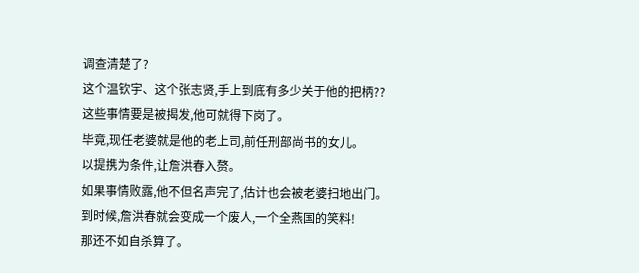调查清楚了?
这个温钦宇、这个张志贤,手上到底有多少关于他的把柄??
这些事情要是被揭发,他可就得下岗了。
毕竟,现任老婆就是他的老上司,前任刑部尚书的女儿。
以提携为条件,让詹洪春入赘。
如果事情败露,他不但名声完了,估计也会被老婆扫地出门。
到时候,詹洪春就会变成一个废人,一个全燕国的笑料!
那还不如自杀算了。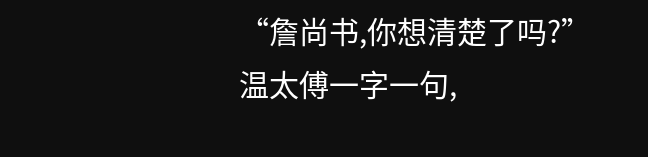“詹尚书,你想清楚了吗?”
温太傅一字一句,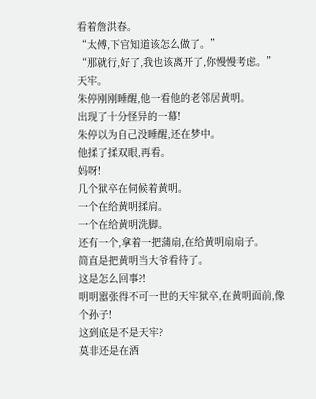看着詹洪春。
“太傅,下官知道该怎么做了。”
“那就行,好了,我也该离开了,你慢慢考虑。”
天牢。
朱停刚刚睡醒,他一看他的老邻居黄明。
出现了十分怪异的一幕!
朱停以为自己没睡醒,还在梦中。
他揉了揉双眼,再看。
妈呀!
几个狱卒在伺候着黄明。
一个在给黄明揉肩。
一个在给黄明洗脚。
还有一个,拿着一把蒲扇,在给黄明扇扇子。
简直是把黄明当大爷看待了。
这是怎么回事?!
明明嚣张得不可一世的天牢狱卒,在黄明面前,像个孙子!
这到底是不是天牢?
莫非还是在酒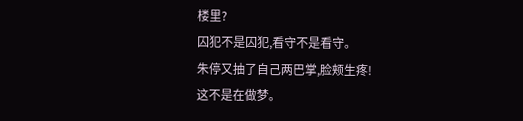楼里?
囚犯不是囚犯,看守不是看守。
朱停又抽了自己两巴掌,脸颊生疼!
这不是在做梦。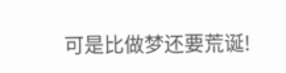可是比做梦还要荒诞!